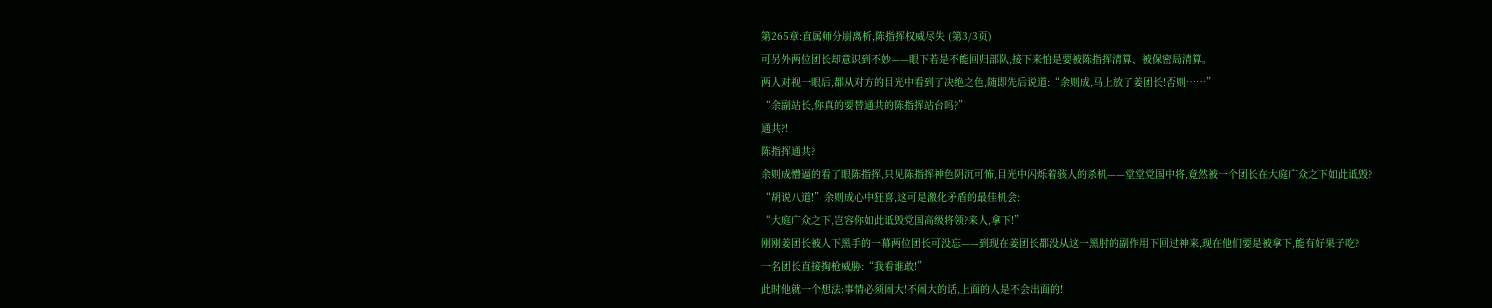第265章:直属师分崩离析,陈指挥权威尽失 (第3/3页)
可另外两位团长却意识到不妙——眼下若是不能回归部队,接下来怕是要被陈指挥清算、被保密局清算。
两人对视一眼后,都从对方的目光中看到了决绝之色,随即先后说道:“余则成,马上放了姜团长!否则……”
“余副站长,你真的要替通共的陈指挥站台吗?”
通共?!
陈指挥通共?
余则成懵逼的看了眼陈指挥,只见陈指挥神色阴沉可怖,目光中闪烁着骇人的杀机——堂堂党国中将,竟然被一个团长在大庭广众之下如此诋毁?
“胡说八道!”余则成心中狂喜,这可是激化矛盾的最佳机会:
“大庭广众之下,岂容你如此诋毁党国高级将领?来人,拿下!”
刚刚姜团长被人下黑手的一幕两位团长可没忘——到现在姜团长都没从这一黑肘的副作用下回过神来,现在他们要是被拿下,能有好果子吃?
一名团长直接掏枪威胁:“我看谁敢!”
此时他就一个想法:事情必须闹大!不闹大的话,上面的人是不会出面的!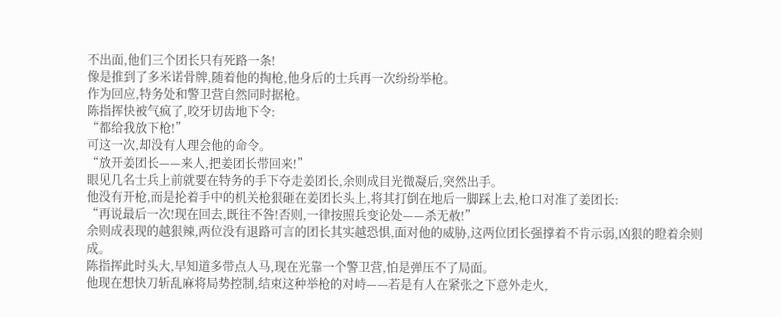不出面,他们三个团长只有死路一条!
像是推到了多米诺骨牌,随着他的掏枪,他身后的士兵再一次纷纷举枪。
作为回应,特务处和警卫营自然同时据枪。
陈指挥快被气疯了,咬牙切齿地下令:
“都给我放下枪!”
可这一次,却没有人理会他的命令。
“放开姜团长——来人,把姜团长带回来!”
眼见几名士兵上前就要在特务的手下夺走姜团长,余则成目光微凝后,突然出手。
他没有开枪,而是抡着手中的机关枪狠砸在姜团长头上,将其打倒在地后一脚踩上去,枪口对准了姜团长:
“再说最后一次!现在回去,既往不咎!否则,一律按照兵变论处——杀无赦!”
余则成表现的越狠辣,两位没有退路可言的团长其实越恐惧,面对他的威胁,这两位团长强撑着不肯示弱,凶狠的瞪着余则成。
陈指挥此时头大,早知道多带点人马,现在光靠一个警卫营,怕是弹压不了局面。
他现在想快刀斩乱麻将局势控制,结束这种举枪的对峙——若是有人在紧张之下意外走火,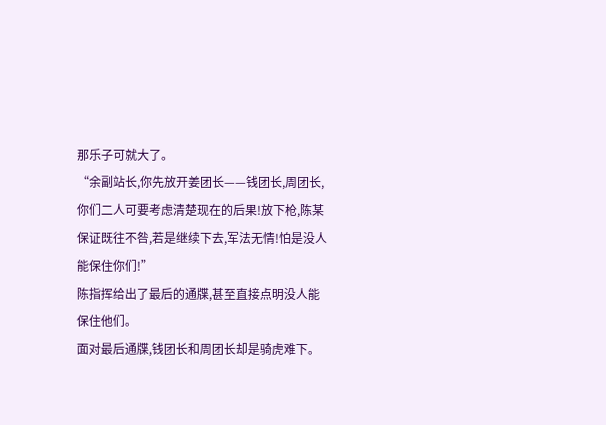那乐子可就大了。
“余副站长,你先放开姜团长——钱团长,周团长,你们二人可要考虑清楚现在的后果!放下枪,陈某保证既往不咎,若是继续下去,军法无情!怕是没人能保住你们!”
陈指挥给出了最后的通牒,甚至直接点明没人能保住他们。
面对最后通牒,钱团长和周团长却是骑虎难下。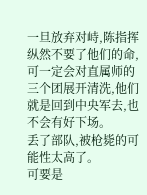一旦放弃对峙,陈指挥纵然不要了他们的命,可一定会对直属师的三个团展开清洗,他们就是回到中央军去,也不会有好下场。
丢了部队,被枪毙的可能性太高了。
可要是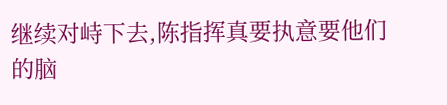继续对峙下去,陈指挥真要执意要他们的脑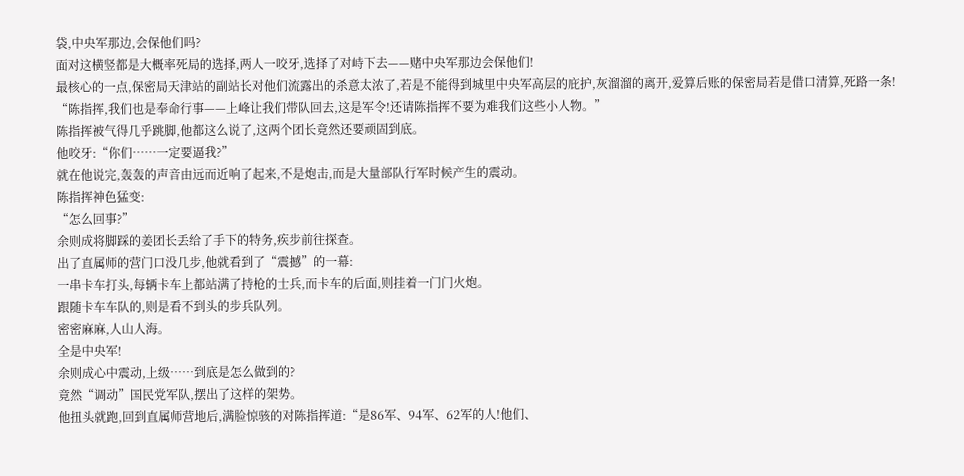袋,中央军那边,会保他们吗?
面对这横竖都是大概率死局的选择,两人一咬牙,选择了对峙下去——赌中央军那边会保他们!
最核心的一点,保密局天津站的副站长对他们流露出的杀意太浓了,若是不能得到城里中央军高层的庇护,灰溜溜的离开,爱算后账的保密局若是借口清算,死路一条!
“陈指挥,我们也是奉命行事——上峰让我们带队回去,这是军令!还请陈指挥不要为难我们这些小人物。”
陈指挥被气得几乎跳脚,他都这么说了,这两个团长竟然还要顽固到底。
他咬牙:“你们……一定要逼我?”
就在他说完,轰轰的声音由远而近响了起来,不是炮击,而是大量部队行军时候产生的震动。
陈指挥神色猛变:
“怎么回事?”
余则成将脚踩的姜团长丢给了手下的特务,疾步前往探查。
出了直属师的营门口没几步,他就看到了“震撼”的一幕:
一串卡车打头,每辆卡车上都站满了持枪的士兵,而卡车的后面,则挂着一门门火炮。
跟随卡车车队的,则是看不到头的步兵队列。
密密麻麻,人山人海。
全是中央军!
余则成心中震动,上级……到底是怎么做到的?
竟然“调动”国民党军队,摆出了这样的架势。
他扭头就跑,回到直属师营地后,满脸惊骇的对陈指挥道:“是86军、94军、62军的人!他们、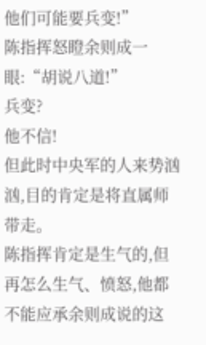他们可能要兵变!”
陈指挥怒瞪余则成一眼:“胡说八道!”
兵变?
他不信!
但此时中央军的人来势汹汹,目的肯定是将直属师带走。
陈指挥肯定是生气的,但再怎么生气、愤怒,他都不能应承余则成说的这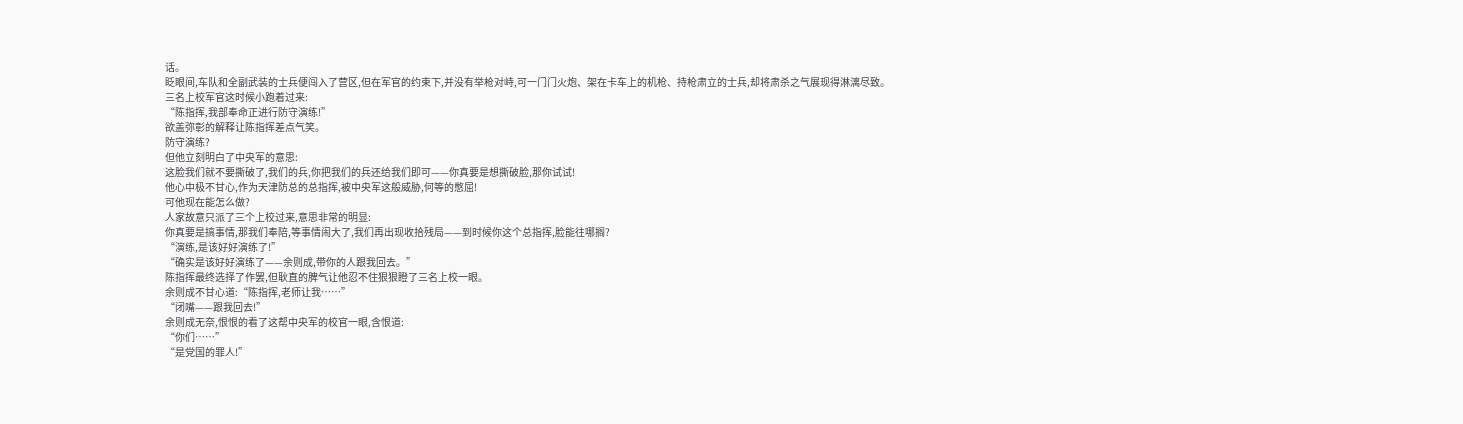话。
眨眼间,车队和全副武装的士兵便闯入了营区,但在军官的约束下,并没有举枪对峙,可一门门火炮、架在卡车上的机枪、持枪肃立的士兵,却将肃杀之气展现得淋漓尽致。
三名上校军官这时候小跑着过来:
“陈指挥,我部奉命正进行防守演练!”
欲盖弥彰的解释让陈指挥差点气笑。
防守演练?
但他立刻明白了中央军的意思:
这脸我们就不要撕破了,我们的兵,你把我们的兵还给我们即可——你真要是想撕破脸,那你试试!
他心中极不甘心,作为天津防总的总指挥,被中央军这般威胁,何等的憋屈!
可他现在能怎么做?
人家故意只派了三个上校过来,意思非常的明显:
你真要是搞事情,那我们奉陪,等事情闹大了,我们再出现收拾残局——到时候你这个总指挥,脸能往哪搁?
“演练,是该好好演练了!”
“确实是该好好演练了——余则成,带你的人跟我回去。”
陈指挥最终选择了作罢,但耿直的脾气让他忍不住狠狠瞪了三名上校一眼。
余则成不甘心道:“陈指挥,老师让我……”
“闭嘴——跟我回去!”
余则成无奈,恨恨的看了这帮中央军的校官一眼,含恨道:
“你们……”
“是党国的罪人!”